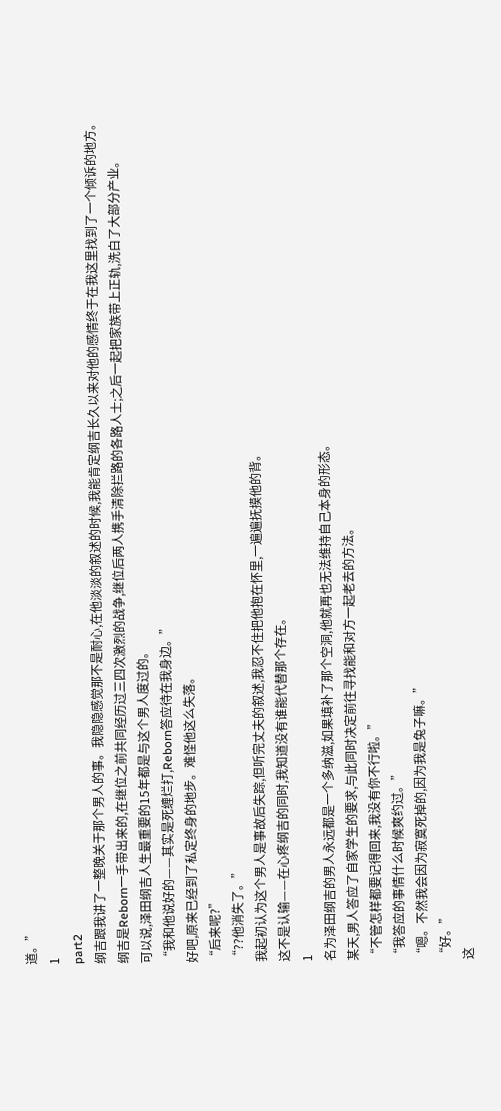道。”
1
part2
纲吉跟我讲了一整晚关于那个男人的事。我隐隐感觉那不是耐心,在他淡淡的叙述的时候,我能肯定纲吉长久以来对他的感情终于在我这里找到了一个倾诉的地方。
纲吉是Reborn一手带出来的,在继位之前共同经历过三四次激烈的战争,继位后两人携手清除拦路的各路人士;之后一起把家族带上正轨,洗白了大部分产业。
可以说,泽田纲吉人生最重要的15年都是与这个男人度过的。
“我和他说好的——其实是死缠烂打,Reborn答应待在我身边。”
好吧,原来已经到了私定终身的地步。难怪他这么失落。
“后来呢?”
“??他消失了。”
我起初认为这个男人是事故后失踪,但听完丈夫的叙述,我忍不住把他抱在怀里,一遍遍抚摸他的背。
这不是认输——在心疼纲吉的同时,我知道没有谁能代替那个存在。
1
名为泽田纲吉的男人永远都是一个多纳滋,如果填补了那个空洞,他就再也无法维持自己本身的形态。
某天,男人答应了自家学生的要求,与此同时决定前往寻找能和对方一起老去的方法。
“不管怎样都要记得回来,我没有你不行啦。”
“我答应的事情什么时候爽约过。”
“嗯。不然我会因为寂寞死掉的,因为我是兔子嘛。”
“好。”
这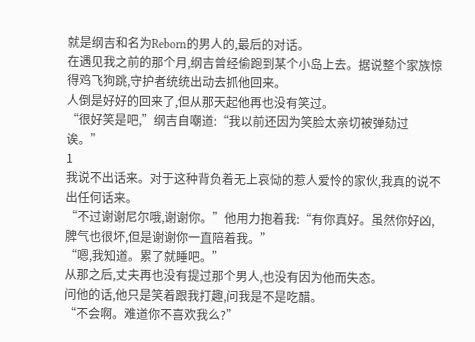就是纲吉和名为Reborn的男人的,最后的对话。
在遇见我之前的那个月,纲吉曾经偷跑到某个小岛上去。据说整个家族惊得鸡飞狗跳,守护者统统出动去抓他回来。
人倒是好好的回来了,但从那天起他再也没有笑过。
“很好笑是吧,”纲吉自嘲道:“我以前还因为笑脸太亲切被弹劾过诶。”
1
我说不出话来。对于这种背负着无上哀恸的惹人爱怜的家伙,我真的说不出任何话来。
“不过谢谢尼尔哦,谢谢你。”他用力抱着我:“有你真好。虽然你好凶,脾气也很坏,但是谢谢你一直陪着我。”
“嗯,我知道。累了就睡吧。”
从那之后,丈夫再也没有提过那个男人,也没有因为他而失态。
问他的话,他只是笑着跟我打趣,问我是不是吃醋。
“不会啊。难道你不喜欢我么?”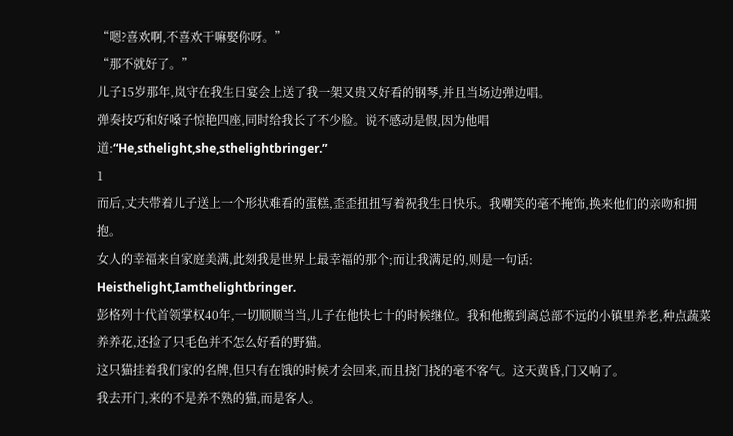“嗯?喜欢啊,不喜欢干嘛娶你呀。”
“那不就好了。”
儿子15岁那年,岚守在我生日宴会上送了我一架又贵又好看的钢琴,并且当场边弹边唱。
弹奏技巧和好嗓子惊艳四座,同时给我长了不少脸。说不感动是假,因为他唱道:“He,sthelight,she,sthelightbringer.”
1
而后,丈夫带着儿子送上一个形状难看的蛋糕,歪歪扭扭写着祝我生日快乐。我嘲笑的毫不掩饰,换来他们的亲吻和拥抱。
女人的幸福来自家庭美满,此刻我是世界上最幸福的那个;而让我满足的,则是一句话:
Heisthelight,Iamthelightbringer.
彭格列十代首领掌权40年,一切顺顺当当,儿子在他快七十的时候继位。我和他搬到离总部不远的小镇里养老,种点蔬菜养养花,还捡了只毛色并不怎么好看的野猫。
这只猫挂着我们家的名牌,但只有在饿的时候才会回来,而且挠门挠的毫不客气。这天黄昏,门又响了。
我去开门,来的不是养不熟的猫,而是客人。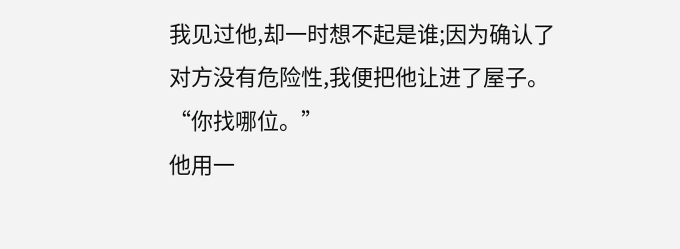我见过他,却一时想不起是谁;因为确认了对方没有危险性,我便把他让进了屋子。
“你找哪位。”
他用一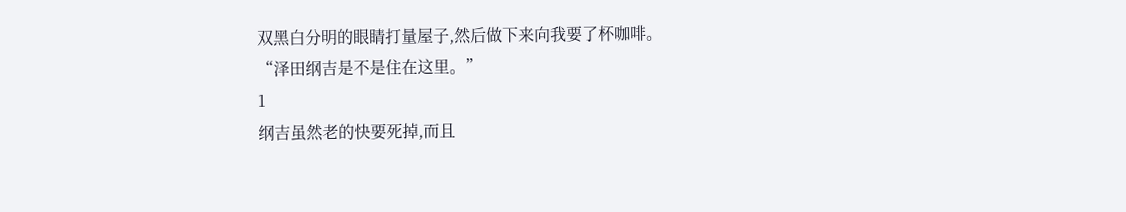双黑白分明的眼睛打量屋子,然后做下来向我要了杯咖啡。
“泽田纲吉是不是住在这里。”
1
纲吉虽然老的快要死掉,而且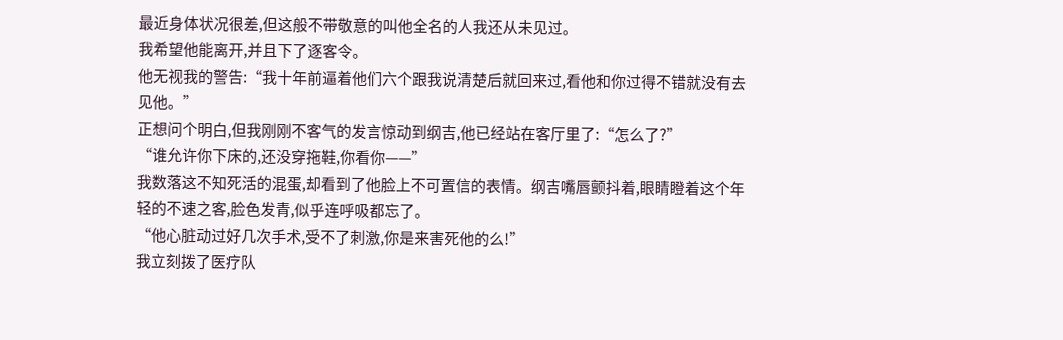最近身体状况很差,但这般不带敬意的叫他全名的人我还从未见过。
我希望他能离开,并且下了逐客令。
他无视我的警告:“我十年前逼着他们六个跟我说清楚后就回来过,看他和你过得不错就没有去见他。”
正想问个明白,但我刚刚不客气的发言惊动到纲吉,他已经站在客厅里了:“怎么了?”
“谁允许你下床的,还没穿拖鞋,你看你——”
我数落这不知死活的混蛋,却看到了他脸上不可置信的表情。纲吉嘴唇颤抖着,眼睛瞪着这个年轻的不速之客,脸色发青,似乎连呼吸都忘了。
“他心脏动过好几次手术,受不了刺激,你是来害死他的么!”
我立刻拨了医疗队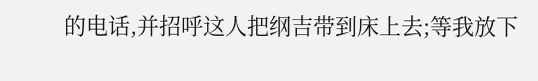的电话,并招呼这人把纲吉带到床上去;等我放下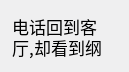电话回到客厅,却看到纲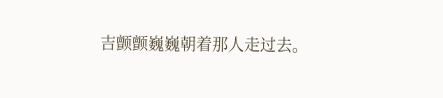吉颤颤巍巍朝着那人走过去。